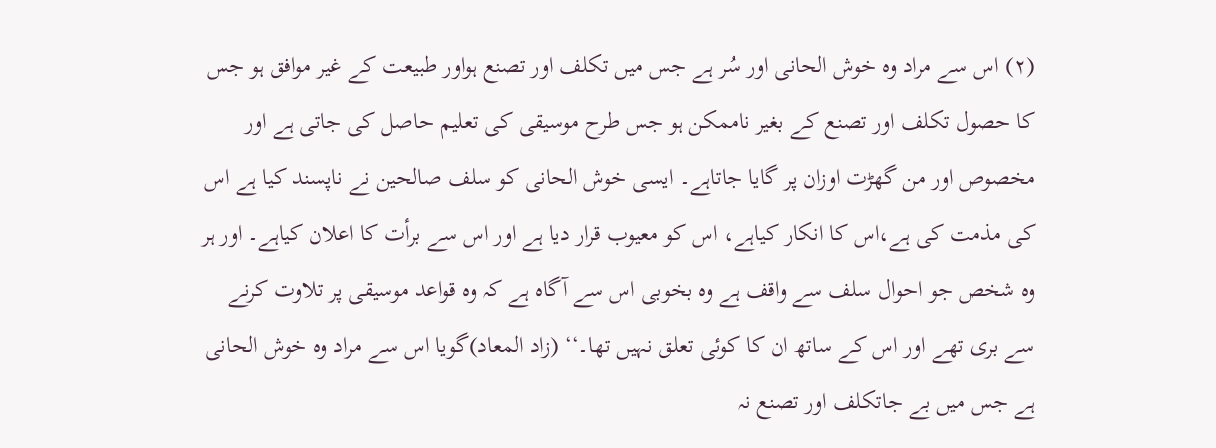(٢) اس سے مراد وہ خوش الحانی اور سُر ہے جس میں تکلف اور تصنع ہواور طبیعت کے غیر موافق ہو جس کا حصول تکلف اور تصنع کے بغیر ناممکن ہو جس طرح موسیقی کی تعلیم حاصل کی جاتی ہے اور مخصوص اور من گھڑت اوزان پر گایا جاتاہے۔ ایسی خوش الحانی کو سلف صالحین نے ناپسند کیا ہے اس کی مذمت کی ہے،اس کا انکار کیاہے، اس کو معیوب قرار دیا ہے اور اس سے برأت کا اعلان کیاہے۔ اور ہر وہ شخص جو احوال سلف سے واقف ہے وہ بخوبی اس سے آگاہ ہے کہ وہ قواعد موسیقی پر تلاوت کرنے سے بری تھے اور اس کے ساتھ ان کا کوئی تعلق نہیں تھا۔‘‘ (زاد المعاد)گویا اس سے مراد وہ خوش الحانی ہے جس میں بے جاتکلف اور تصنع نہ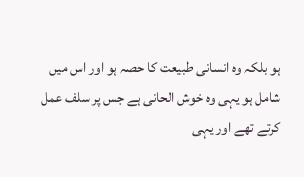ہو بلکہ وہ انسانی طبیعت کا حصہ ہو اور اس میں شامل ہو یہی وہ خوش الحانی ہے جس پر سلف عمل کرتے تھے اور یہی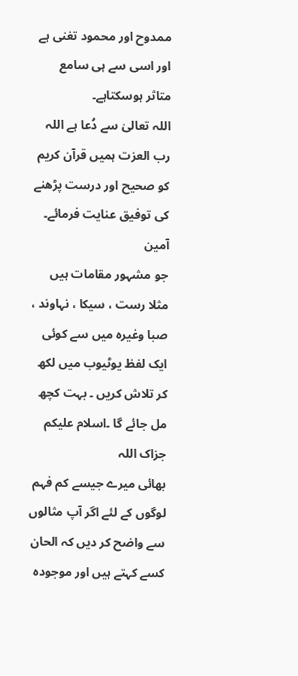ممدوح اور محمود تغنی ہے اور اسی سے ہی سامع متاثر ہوسکتاہے۔
اللہ تعالیٰ سے دُعا ہے اللہ رب العزت ہمیں قرآن کریم کو صحیح اور درست پڑھنے کی توفیق عنایت فرمائے۔ آمین
جو مشہور مقامات ہیں مثلا رست ، سیکا ، نہاوند ، صبا وغیرہ میں سے کوئی ایک لفظ یوٹیوب میں لکھ کر تلاش کریں ۔ بہت کچھ مل جائے گا ۔اسلام علیکم
جزاک اللہ
بھائی میرے جیسے کم فہم لوگوں کے لئے اگر آپ مثالوں سے واضح کر دیں کہ الحان کسے کہتے ہیں اور موجودہ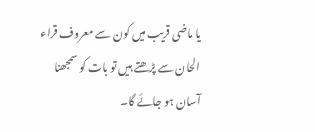یا ماضی قریب میں کون سے معروف قراء الحان سے پڑھتے ہیں تو بات کو سمجھنا آسان ہو جائے گا۔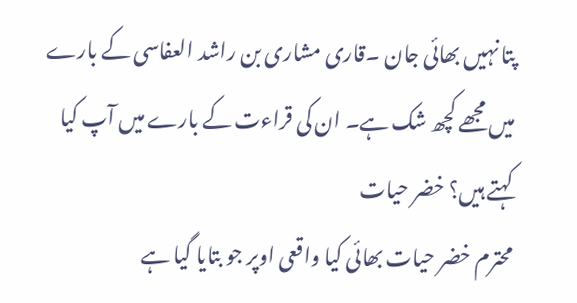پتا نہیں بھائی جان ۔قاری مشاری بن راشد العفاسی کے بارے میں مجھے کچھ شک ہے۔ ان کی قراءت کے بارے میں آپ کیا کہتے ہیں؟ خضر حیات
محترم خضر حیات بھائی کیا واقعی اوپر جو بتایا گیا ہے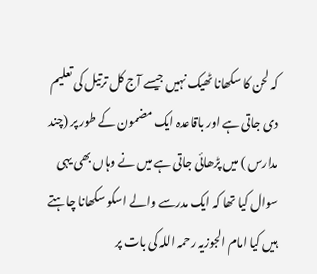کہ لحن کا سکھانا ٹھیک نہیں جیسے آج کل ترتیل کی تعلیم دی جاتی ہے اور باقاعدہ ایک مضمون کے طور پر (چند مدارس ) میں پڑھائی جاتی ہے میں نے وہاں بھی یہی سوال کیا تھا کہ ایک مدرسے والے اسکو سکھانا چاہتے ہیں کیا امام الجوزیہ رحمہ اللہ کی بات پر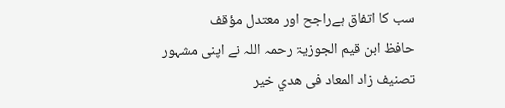سب کا اتفاق ہےراجح اور معتدل مؤقف
حافظ ابن قیم الجوزیۃ رحمہ اللہ نے اپنی مشہور تصنیف زاد المعاد فی ھدي خیر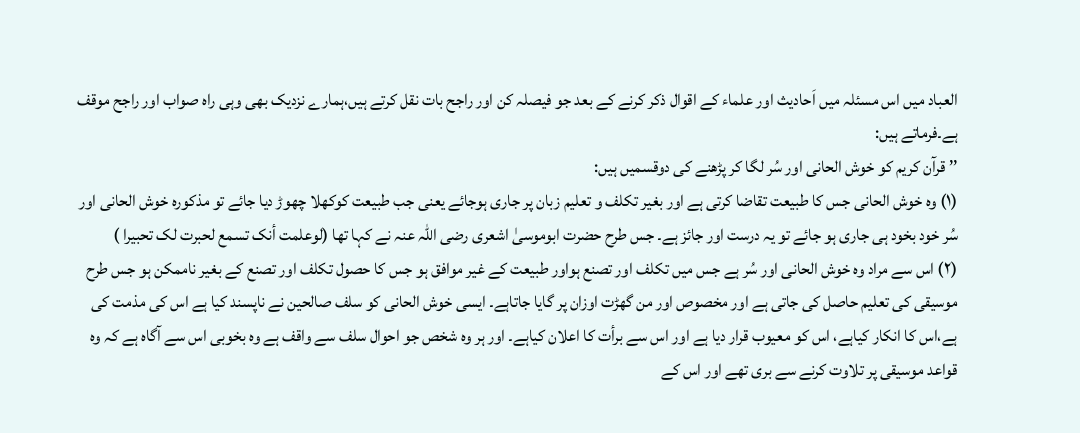العباد میں اس مسئلہ میں اَحادیث اور علماء کے اقوال ذکر کرنے کے بعد جو فیصلہ کن اور راجح بات نقل کرتے ہیں،ہمارے نزدیک بھی وہی راہ صواب اور راجح موقف ہے۔فرماتے ہیں:
’’ قرآن کریم کو خوش الحانی اور سُر لگا کر پڑھنے کی دوقسمیں ہیں:
(١) وہ خوش الحانی جس کا طبیعت تقاضا کرتی ہے اور بغیر تکلف و تعلیم زبان پر جاری ہوجائے یعنی جب طبیعت کوکھلا چھوڑ دیا جائے تو مذکورہ خوش الحانی اور سُر خود بخود ہی جاری ہو جائے تو یہ درست اور جائز ہے۔ جس طرح حضرت ابوموسیٰ اشعری رضی اللہ عنہ نے کہا تھا (لوعلمت أنک تسمع لحبرت لک تحبیرا )
(٢) اس سے مراد وہ خوش الحانی اور سُر ہے جس میں تکلف اور تصنع ہواور طبیعت کے غیر موافق ہو جس کا حصول تکلف اور تصنع کے بغیر ناممکن ہو جس طرح موسیقی کی تعلیم حاصل کی جاتی ہے اور مخصوص اور من گھڑت اوزان پر گایا جاتاہے۔ ایسی خوش الحانی کو سلف صالحین نے ناپسند کیا ہے اس کی مذمت کی ہے،اس کا انکار کیاہے، اس کو معیوب قرار دیا ہے اور اس سے برأت کا اعلان کیاہے۔ اور ہر وہ شخص جو احوال سلف سے واقف ہے وہ بخوبی اس سے آگاہ ہے کہ وہ قواعد موسیقی پر تلاوت کرنے سے بری تھے اور اس کے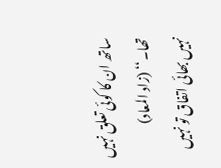ساتھ ان کا کوئی تعلق نہیں تھا۔‘‘ (زاد المعاد)
نہیں بھائی اتفاق تو نہیں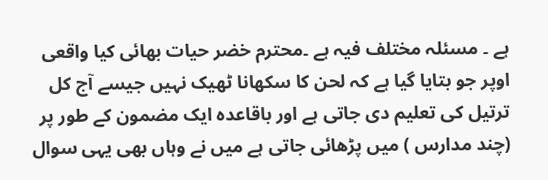ہے ۔ مسئلہ مختلف فیہ ہے ۔محترم خضر حیات بھائی کیا واقعی اوپر جو بتایا گیا ہے کہ لحن کا سکھانا ٹھیک نہیں جیسے آج کل ترتیل کی تعلیم دی جاتی ہے اور باقاعدہ ایک مضمون کے طور پر (چند مدارس ) میں پڑھائی جاتی ہے میں نے وہاں بھی یہی سوال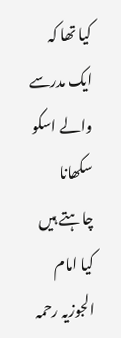کیا تھا کہ ایک مدرسے والے اسکو سکھانا چاہتے ہیں کیا امام الجوزیہ رحمہ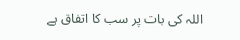اللہ کی بات پر سب کا اتفاق ہے